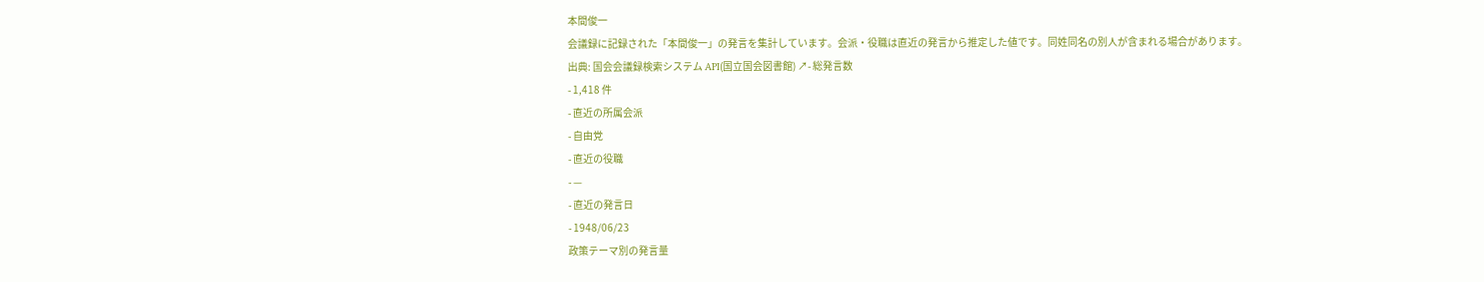本間俊一
会議録に記録された「本間俊一」の発言を集計しています。会派・役職は直近の発言から推定した値です。同姓同名の別人が含まれる場合があります。
出典: 国会会議録検索システム API(国立国会図書館) ↗- 総発言数
- 1,418 件
- 直近の所属会派
- 自由党
- 直近の役職
- —
- 直近の発言日
- 1948/06/23
政策テーマ別の発言量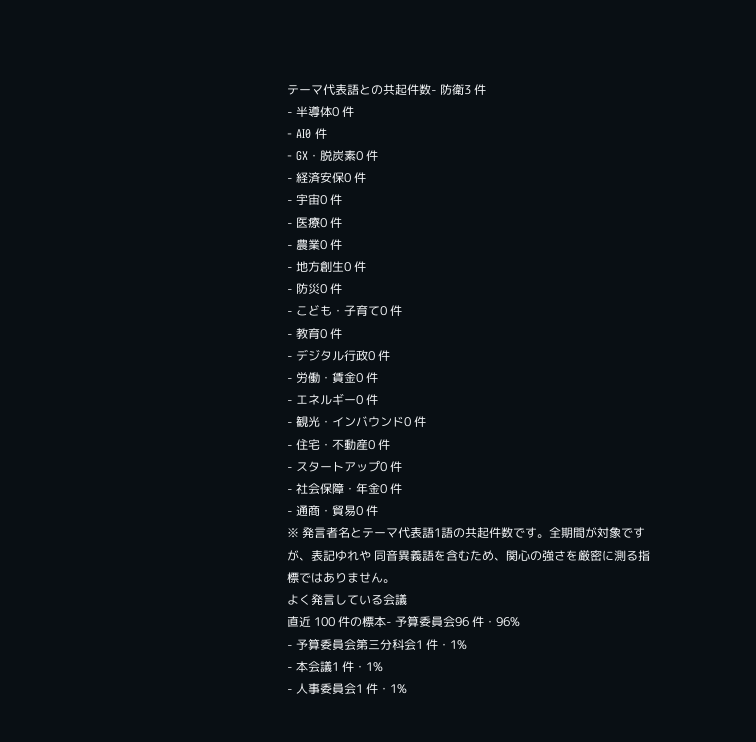テーマ代表語との共起件数- 防衛3 件
- 半導体0 件
- AI0 件
- GX・脱炭素0 件
- 経済安保0 件
- 宇宙0 件
- 医療0 件
- 農業0 件
- 地方創生0 件
- 防災0 件
- こども・子育て0 件
- 教育0 件
- デジタル行政0 件
- 労働・賃金0 件
- エネルギー0 件
- 観光・インバウンド0 件
- 住宅・不動産0 件
- スタートアップ0 件
- 社会保障・年金0 件
- 通商・貿易0 件
※ 発言者名とテーマ代表語1語の共起件数です。全期間が対象ですが、表記ゆれや 同音異義語を含むため、関心の強さを厳密に測る指標ではありません。
よく発言している会議
直近 100 件の標本- 予算委員会96 件・96%
- 予算委員会第三分科会1 件・1%
- 本会議1 件・1%
- 人事委員会1 件・1%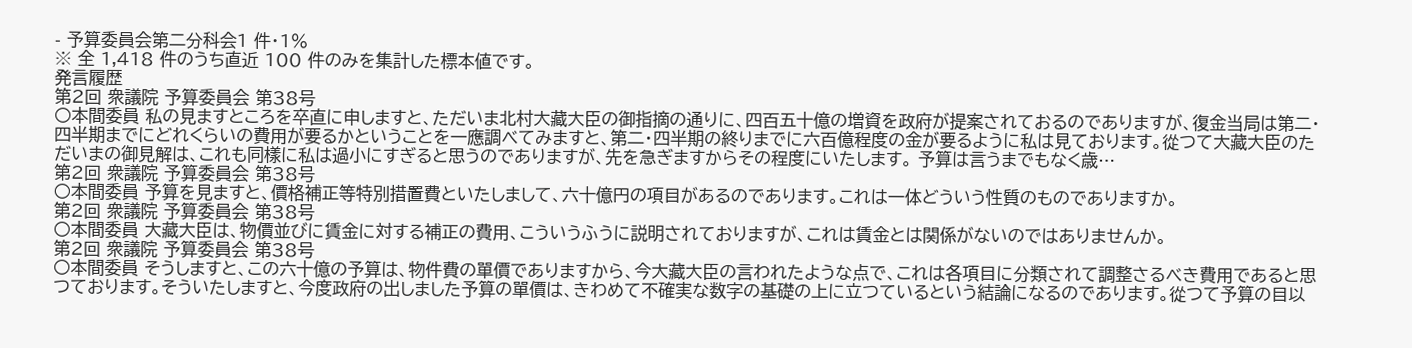- 予算委員会第二分科会1 件・1%
※ 全 1,418 件のうち直近 100 件のみを集計した標本値です。
発言履歴
第2回 衆議院 予算委員会 第38号
○本間委員 私の見ますところを卒直に申しますと、ただいま北村大藏大臣の御指摘の通りに、四百五十億の増資を政府が提案されておるのでありますが、復金当局は第二・四半期までにどれくらいの費用が要るかということを一應調べてみますと、第二・四半期の終りまでに六百億程度の金が要るように私は見ております。從つて大藏大臣のただいまの御見解は、これも同樣に私は過小にすぎると思うのでありますが、先を急ぎますからその程度にいたします。 予算は言うまでもなく歳…
第2回 衆議院 予算委員会 第38号
○本間委員 予算を見ますと、價格補正等特別措置費といたしまして、六十億円の項目があるのであります。これは一体どういう性質のものでありますか。
第2回 衆議院 予算委員会 第38号
○本間委員 大藏大臣は、物價並びに賃金に対する補正の費用、こういうふうに説明されておりますが、これは賃金とは関係がないのではありませんか。
第2回 衆議院 予算委員会 第38号
○本間委員 そうしますと、この六十億の予算は、物件費の單價でありますから、今大藏大臣の言われたような点で、これは各項目に分類されて調整さるべき費用であると思つております。そういたしますと、今度政府の出しました予算の單價は、きわめて不確実な数字の基礎の上に立つているという結論になるのであります。從つて予算の目以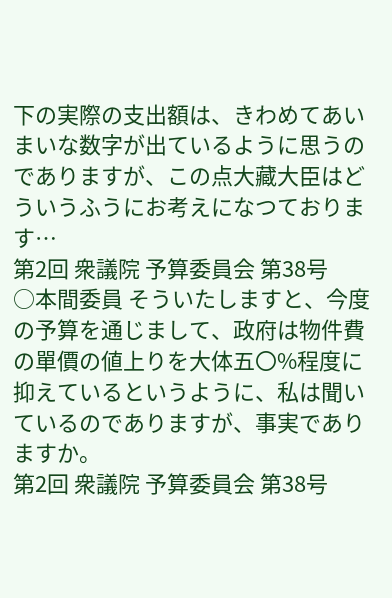下の実際の支出額は、きわめてあいまいな数字が出ているように思うのでありますが、この点大藏大臣はどういうふうにお考えになつております…
第2回 衆議院 予算委員会 第38号
○本間委員 そういたしますと、今度の予算を通じまして、政府は物件費の單價の値上りを大体五〇%程度に抑えているというように、私は聞いているのでありますが、事実でありますか。
第2回 衆議院 予算委員会 第38号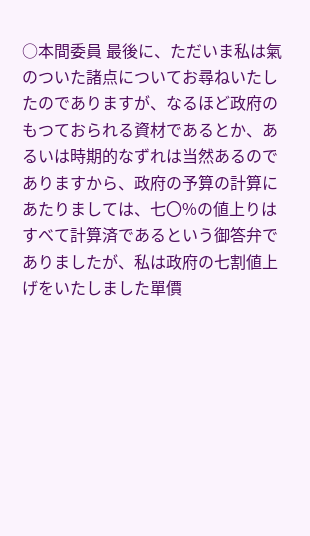○本間委員 最後に、ただいま私は氣のついた諸点についてお尋ねいたしたのでありますが、なるほど政府のもつておられる資材であるとか、あるいは時期的なずれは当然あるのでありますから、政府の予算の計算にあたりましては、七〇%の値上りはすべて計算済であるという御答弁でありましたが、私は政府の七割値上げをいたしました單價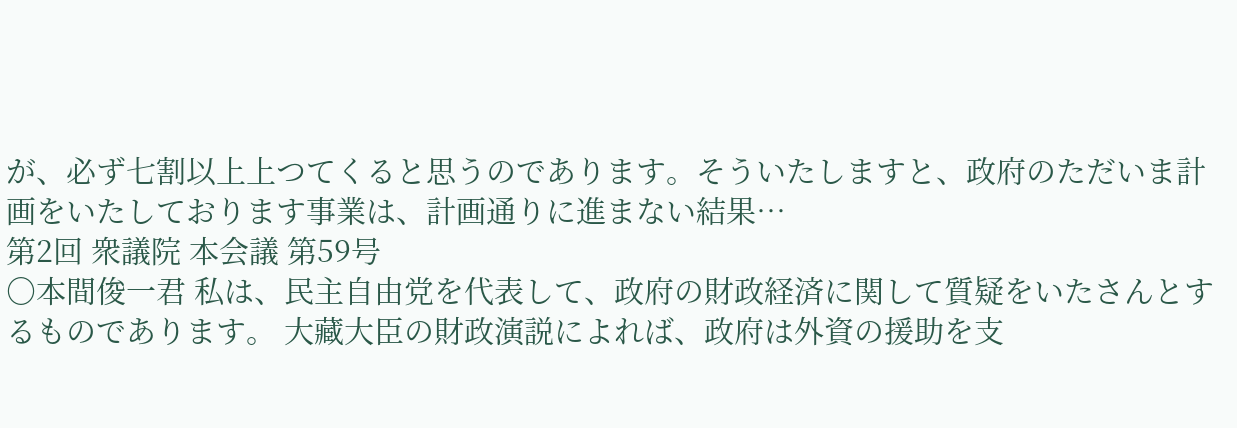が、必ず七割以上上つてくると思うのであります。そういたしますと、政府のただいま計画をいたしております事業は、計画通りに進まない結果…
第2回 衆議院 本会議 第59号
○本間俊一君 私は、民主自由党を代表して、政府の財政経済に関して質疑をいたさんとするものであります。 大藏大臣の財政演説によれば、政府は外資の援助を支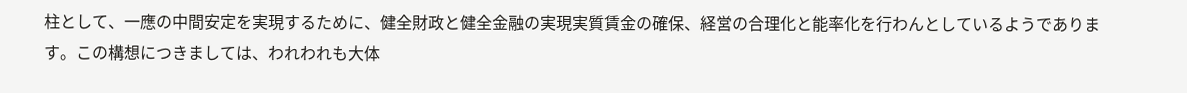柱として、一應の中間安定を実現するために、健全財政と健全金融の実現実質賃金の確保、経営の合理化と能率化を行わんとしているようであります。この構想につきましては、われわれも大体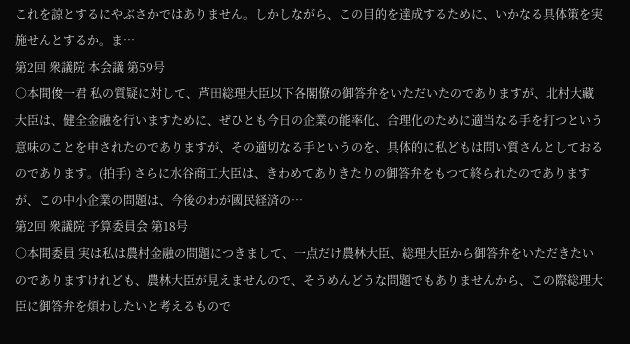これを諒とするにやぶさかではありません。しかしながら、この目的を達成するために、いかなる具体策を実施せんとするか。ま…
第2回 衆議院 本会議 第59号
○本間俊一君 私の質疑に対して、芦田総理大臣以下各閣僚の御答弁をいただいたのでありますが、北村大藏大臣は、健全金融を行いますために、ぜひとも今日の企業の能率化、合理化のために適当なる手を打つという意味のことを申されたのでありますが、その適切なる手というのを、具体的に私どもは問い質さんとしておるのであります。(拍手) さらに水谷商工大臣は、きわめてありきたりの御答弁をもつて終られたのでありますが、この中小企業の問題は、今後のわが國民経済の…
第2回 衆議院 予算委員会 第18号
○本間委員 実は私は農村金融の問題につきまして、一点だけ農林大臣、総理大臣から御答弁をいただきたいのでありますけれども、農林大臣が見えませんので、そうめんどうな問題でもありませんから、この際総理大臣に御答弁を煩わしたいと考えるもので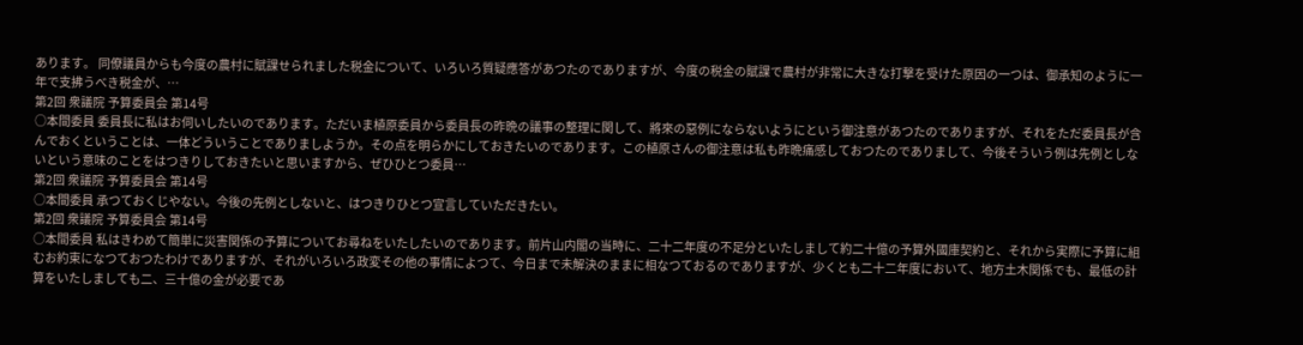あります。 同僚議員からも今度の農村に賦課せられました税金について、いろいろ質疑應答があつたのでありますが、今度の税金の賦課で農村が非常に大きな打撃を受けた原因の一つは、御承知のように一年で支拂うべき税金が、…
第2回 衆議院 予算委員会 第14号
○本間委員 委員長に私はお伺いしたいのであります。ただいま植原委員から委員長の昨晩の議事の整理に関して、將來の惡例にならないようにという御注意があつたのでありますが、それをただ委員長が含んでおくということは、一体どういうことでありましようか。その点を明らかにしておきたいのであります。この植原さんの御注意は私も昨晩痛感しておつたのでありまして、今後そういう例は先例としないという意味のことをはつきりしておきたいと思いますから、ぜひひとつ委員…
第2回 衆議院 予算委員会 第14号
○本間委員 承つておくじやない。今後の先例としないと、はつきりひとつ宣言していただきたい。
第2回 衆議院 予算委員会 第14号
○本間委員 私はきわめて簡単に災害関係の予算についてお尋ねをいたしたいのであります。前片山内閣の当時に、二十二年度の不足分といたしまして約二十億の予算外國庫契約と、それから実際に予算に組むお約束になつておつたわけでありますが、それがいろいろ政変その他の事情によつて、今日まで未解決のままに相なつておるのでありますが、少くとも二十二年度において、地方土木関係でも、最低の計算をいたしましても二、三十億の金が必要であ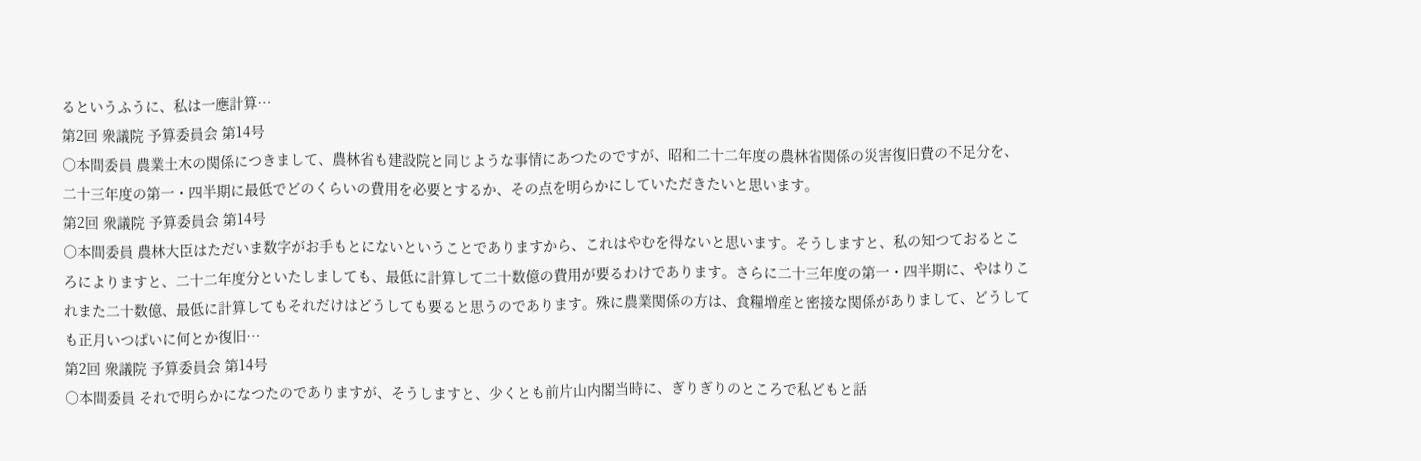るというふうに、私は一應計算…
第2回 衆議院 予算委員会 第14号
○本間委員 農業土木の関係につきまして、農林省も建設院と同じような事情にあつたのですが、昭和二十二年度の農林省関係の災害復旧費の不足分を、二十三年度の第一・四半期に最低でどのくらいの費用を必要とするか、その点を明らかにしていただきたいと思います。
第2回 衆議院 予算委員会 第14号
○本間委員 農林大臣はただいま数字がお手もとにないということでありますから、これはやむを得ないと思います。そうしますと、私の知つておるところによりますと、二十二年度分といたしましても、最低に計算して二十数億の費用が要るわけであります。さらに二十三年度の第一・四半期に、やはりこれまた二十数億、最低に計算してもそれだけはどうしても要ると思うのであります。殊に農業関係の方は、食糧増産と密接な関係がありまして、どうしても正月いつぱいに何とか復旧…
第2回 衆議院 予算委員会 第14号
○本間委員 それで明らかになつたのでありますが、そうしますと、少くとも前片山内閣当時に、ぎりぎりのところで私どもと話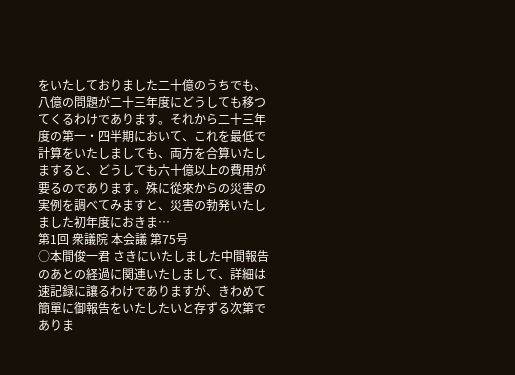をいたしておりました二十億のうちでも、八億の問題が二十三年度にどうしても移つてくるわけであります。それから二十三年度の第一・四半期において、これを最低で計算をいたしましても、両方を合算いたしますると、どうしても六十億以上の費用が要るのであります。殊に從來からの災害の実例を調べてみますと、災害の勃発いたしました初年度におきま…
第1回 衆議院 本会議 第75号
○本間俊一君 さきにいたしました中間報告のあとの経過に関連いたしまして、詳細は速記録に讓るわけでありますが、きわめて簡單に御報告をいたしたいと存ずる次第でありま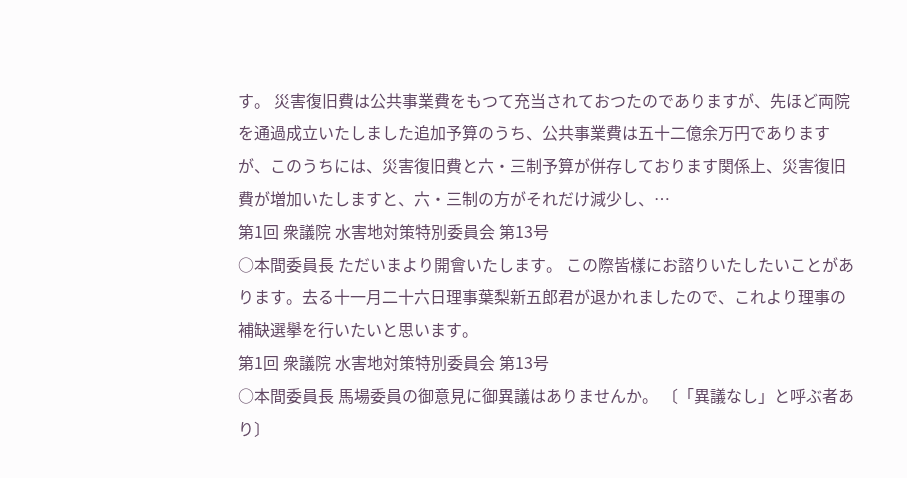す。 災害復旧費は公共事業費をもつて充当されておつたのでありますが、先ほど両院を通過成立いたしました追加予算のうち、公共事業費は五十二億余万円でありますが、このうちには、災害復旧費と六・三制予算が併存しております関係上、災害復旧費が増加いたしますと、六・三制の方がそれだけ減少し、…
第1回 衆議院 水害地対策特別委員会 第13号
○本間委員長 ただいまより開會いたします。 この際皆樣にお諮りいたしたいことがあります。去る十一月二十六日理事葉梨新五郎君が退かれましたので、これより理事の補缺選擧を行いたいと思います。
第1回 衆議院 水害地対策特別委員会 第13号
○本間委員長 馬場委員の御意見に御異議はありませんか。 〔「異議なし」と呼ぶ者あり〕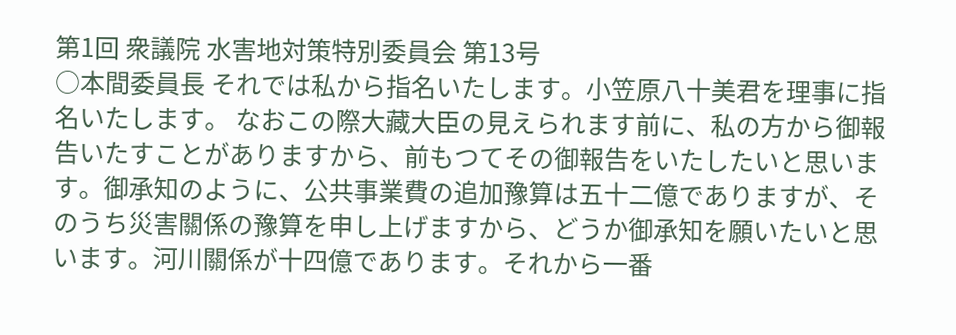第1回 衆議院 水害地対策特別委員会 第13号
○本間委員長 それでは私から指名いたします。小笠原八十美君を理事に指名いたします。 なおこの際大藏大臣の見えられます前に、私の方から御報告いたすことがありますから、前もつてその御報告をいたしたいと思います。御承知のように、公共事業費の追加豫算は五十二億でありますが、そのうち災害關係の豫算を申し上げますから、どうか御承知を願いたいと思います。河川關係が十四億であります。それから一番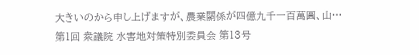大きいのから申し上げますが、農業關係が四億九千一百萬圓、山…
第1回 衆議院 水害地対策特別委員会 第13号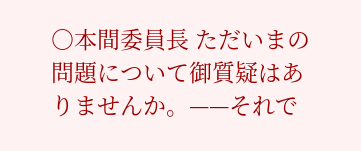○本間委員長 ただいまの問題について御質疑はありませんか。——それで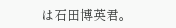は石田博英君。